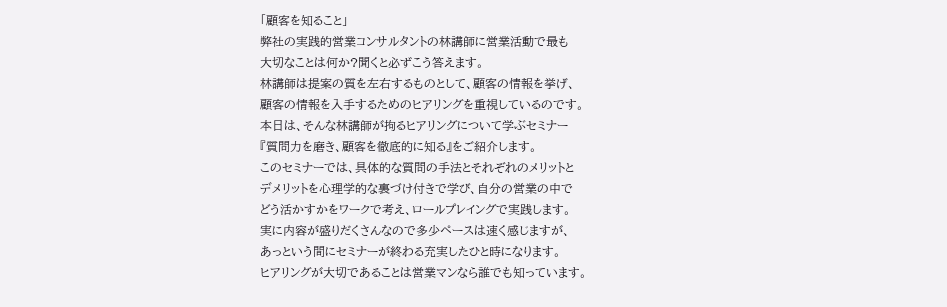「顧客を知ること」
弊社の実践的営業コンサルタントの林講師に営業活動で最も
大切なことは何か?聞くと必ずこう答えます。
林講師は提案の質を左右するものとして、顧客の情報を挙げ、
顧客の情報を入手するためのヒアリングを重視しているのです。
本日は、そんな林講師が拘るヒアリングについて学ぶセミナー
『質問力を磨き、顧客を徹底的に知る』をご紹介します。
このセミナーでは、具体的な質問の手法とそれぞれのメリットと
デメリットを心理学的な裏づけ付きで学び、自分の営業の中で
どう活かすかをワークで考え、ロールプレイングで実践します。
実に内容が盛りだくさんなので多少ペースは速く感じますが、
あっという間にセミナーが終わる充実したひと時になります。
ヒアリングが大切であることは営業マンなら誰でも知っています。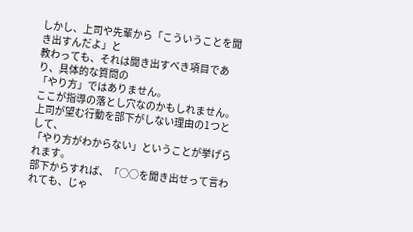しかし、上司や先輩から「こういうことを聞き出すんだよ」と
教わっても、それは聞き出すべき項目であり、具体的な質問の
「やり方」ではありません。
ここが指導の落とし穴なのかもしれません。
上司が望む行動を部下がしない理由の1つとして、
「やり方がわからない」ということが挙げられます。
部下からすれば、「○○を聞き出せって言われても、じゃ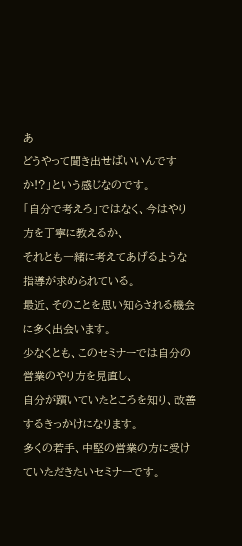あ
どうやって聞き出せばいいんですか!?」という感じなのです。
「自分で考えろ」ではなく、今はやり方を丁寧に教えるか、
それとも一緒に考えてあげるような指導が求められている。
最近、そのことを思い知らされる機会に多く出会います。
少なくとも、このセミナーでは自分の営業のやり方を見直し、
自分が躓いていたところを知り、改善するきっかけになります。
多くの若手、中堅の営業の方に受けていただきたいセミナーです。